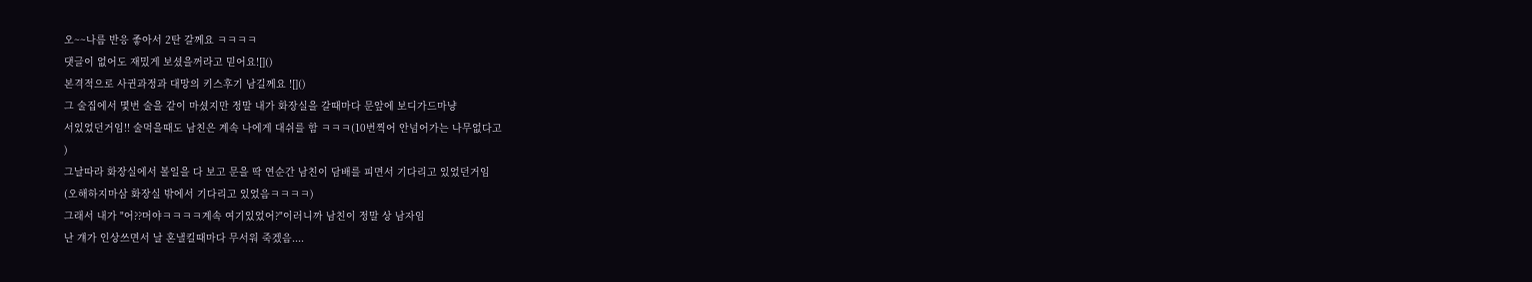오~~나름 반응 좋아서 2탄 갈께요 ㅋㅋㅋㅋ
댓글이 없어도 재밌게 보셨을꺼라고 믿어요![]()
본격적으로 사귄과정과 대망의 키스후기 남길께요 ![]()
그 술집에서 몇번 술을 같이 마셨지만 정말 내가 화장실을 갈때마다 문앞에 보디가드마냥
서있었던거임!! 술먹을때도 남친은 계속 나에게 대쉬를 함 ㅋㅋㅋ(10번찍어 안넘어가는 나무없다고
)
그날따라 화장실에서 볼일을 다 보고 문을 딱 연순간 남친이 담배를 피면서 기다리고 있었던거임
(오해하지마삼 화장실 밖에서 기다리고 있었음ㅋㅋㅋㅋ)
그래서 내가 "어??머야ㅋㅋㅋㅋ계속 여기있었어?"이러니까 남친이 정말 상 남자임
난 걔가 인상쓰면서 날 혼낼킬때마다 무서워 죽겠음....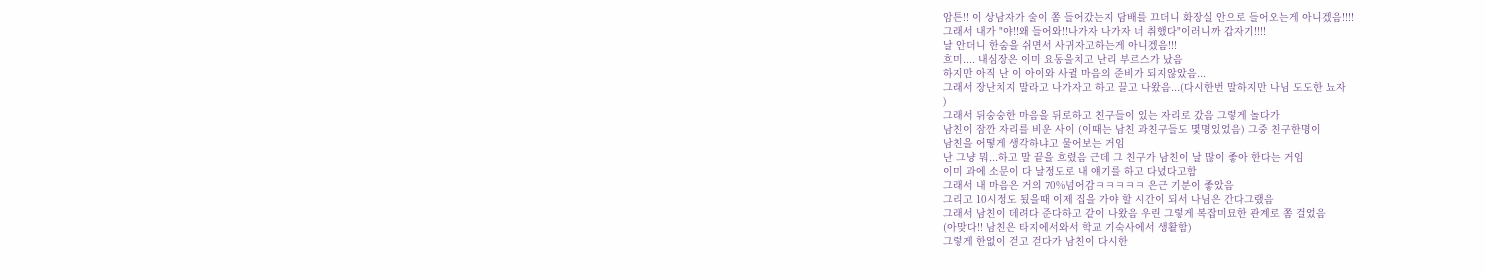암튼!! 이 상남자가 술이 쫌 들어갔는지 담배를 끄더니 화장실 안으로 들어오는게 아니겠음!!!!
그래서 내가 "야!!왜 들어와!!나가자 나가자 너 취했다"이러니까 갑자기!!!!
날 안더니 한숨을 쉬면서 사귀자고하는게 아니겠음!!!
흐미.... 내심장은 이미 요동을치고 난리 부르스가 났음
하지만 아직 난 이 아이와 사귈 마음의 준비가 되지않았음...
그래서 장난치지 말라고 나가자고 하고 끌고 나왔음...(다시한번 말하지만 나님 도도한 뇨자
)
그래서 뒤숭숭한 마음을 뒤로하고 친구들이 있는 자리로 갔음 그렇게 놀다가
남친이 잠깐 자리를 비운 사이 (이때는 남친 과친구들도 몇명있었음) 그중 친구한명이
남친을 어떻게 생각하냐고 물어보는 거임
난 그냥 뭐...하고 말 끝을 흐렸음 근데 그 친구가 남친이 날 많이 좋아 한다는 거임
이미 과에 소문이 다 날정도로 내 얘기를 하고 다녔다고함
그래서 내 마음은 거의 70%넘어감ㅋㅋㅋㅋㅋ 은근 기분이 좋았음
그리고 10시정도 됬을때 이제 집을 가야 할 시간이 되서 나님은 간다그랬음
그래서 남친이 데려다 준다하고 같이 나왔음 우린 그렇게 복잡미묘한 관계로 쫌 걸었음
(아맞다!! 남친은 타지에서와서 학교 기숙사에서 생활함)
그렇게 한없이 걷고 걷다가 남친이 다시한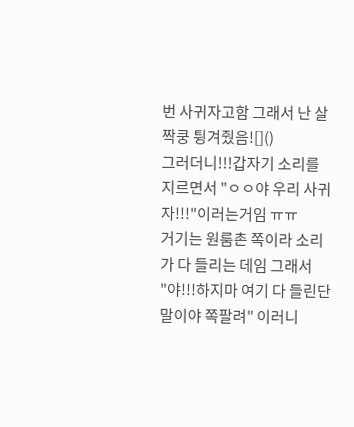번 사귀자고함 그래서 난 살짝쿵 튕겨줬음![]()
그러더니!!!갑자기 소리를 지르면서 "ㅇㅇ야 우리 사귀자!!!"이러는거임 ㅠㅠ
거기는 원룸촌 쪽이라 소리가 다 들리는 데임 그래서
"야!!!하지마 여기 다 들린단 말이야 쪽팔려" 이러니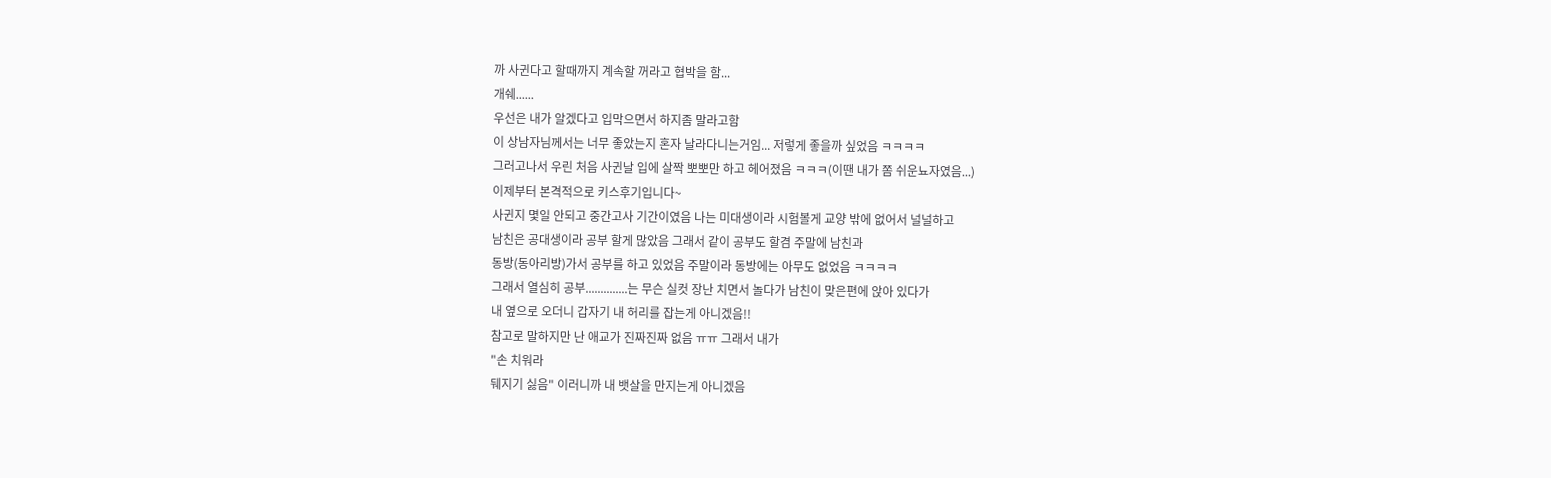까 사귄다고 할때까지 계속할 꺼라고 협박을 함...
개쉐......
우선은 내가 알겠다고 입막으면서 하지좀 말라고함
이 상남자님께서는 너무 좋았는지 혼자 날라다니는거임... 저렇게 좋을까 싶었음 ㅋㅋㅋㅋ
그러고나서 우린 처음 사귄날 입에 살짝 뽀뽀만 하고 헤어졌음 ㅋㅋㅋ(이땐 내가 쫌 쉬운뇨자였음...)
이제부터 본격적으로 키스후기입니다~
사귄지 몇일 안되고 중간고사 기간이였음 나는 미대생이라 시험볼게 교양 밖에 없어서 널널하고
남친은 공대생이라 공부 할게 많았음 그래서 같이 공부도 할겸 주말에 남친과
동방(동아리방)가서 공부를 하고 있었음 주말이라 동방에는 아무도 없었음 ㅋㅋㅋㅋ
그래서 열심히 공부..............는 무슨 실컷 장난 치면서 놀다가 남친이 맞은편에 앉아 있다가
내 옆으로 오더니 갑자기 내 허리를 잡는게 아니겠음!!
참고로 말하지만 난 애교가 진짜진짜 없음 ㅠㅠ 그래서 내가
"손 치워라
뒈지기 싫음" 이러니까 내 뱃살을 만지는게 아니겠음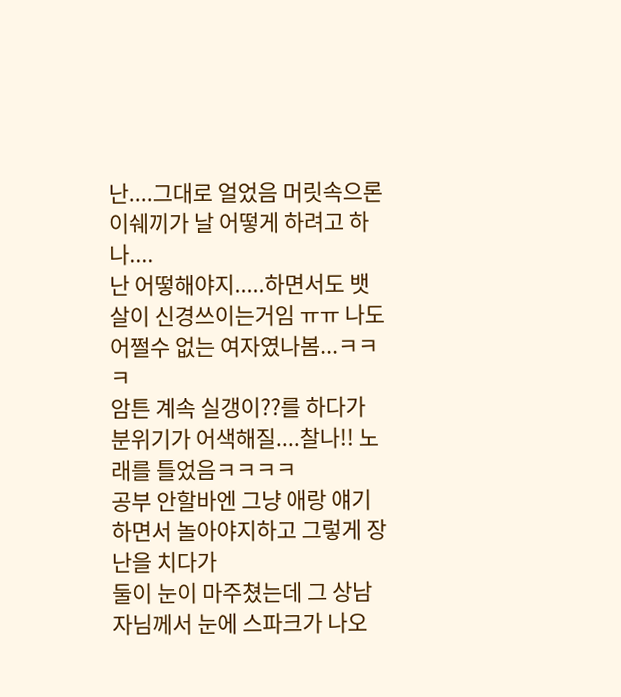난....그대로 얼었음 머릿속으론 이쉐끼가 날 어떻게 하려고 하나....
난 어떻해야지.....하면서도 뱃살이 신경쓰이는거임 ㅠㅠ 나도 어쩔수 없는 여자였나봄...ㅋㅋㅋ
암튼 계속 실갱이??를 하다가 분위기가 어색해질....찰나!! 노래를 틀었음ㅋㅋㅋㅋ
공부 안할바엔 그냥 애랑 얘기하면서 놀아야지하고 그렇게 장난을 치다가
둘이 눈이 마주쳤는데 그 상남자님께서 눈에 스파크가 나오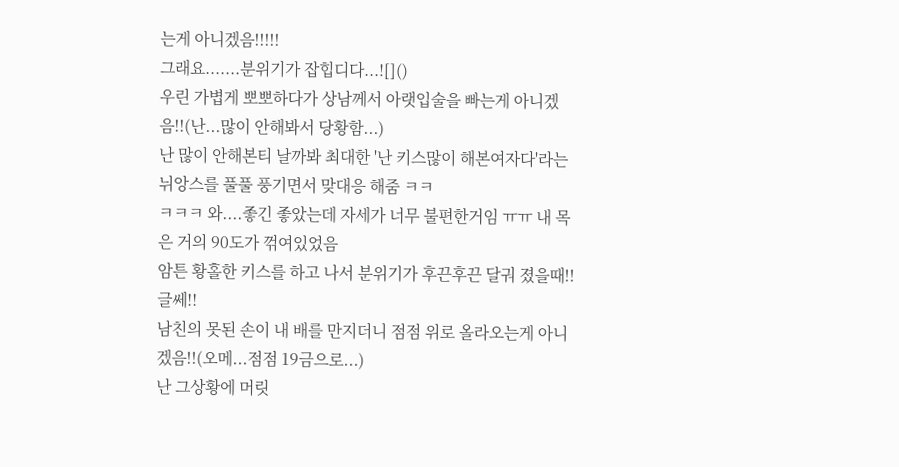는게 아니겠음!!!!!
그래요.......분위기가 잡힙디다...![]()
우린 가볍게 뽀뽀하다가 상남께서 아랫입술을 빠는게 아니겠음!!(난...많이 안해봐서 당황함...)
난 많이 안해본티 날까봐 최대한 '난 키스많이 해본여자다'라는 뉘앙스를 풀풀 풍기면서 맞대응 해줌 ㅋㅋ
ㅋㅋㅋ 와....좋긴 좋았는데 자세가 너무 불편한거임 ㅠㅠ 내 목은 거의 90도가 꺾여있었음
암튼 황홀한 키스를 하고 나서 분위기가 후끈후끈 달궈 졌을때!!글쎄!!
남친의 못된 손이 내 배를 만지더니 점점 위로 올라오는게 아니겠음!!(오메...점점 19금으로...)
난 그상황에 머릿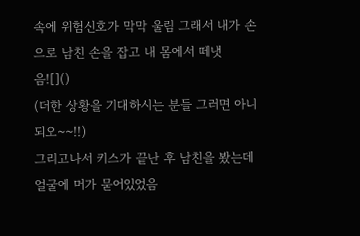속에 위험신호가 막막 울림 그래서 내가 손으로 남친 손을 잡고 내 몸에서 떼냇음![]()
(더한 상황을 기대하시는 분들 그러면 아니되오~~!!)
그리고나서 키스가 끝난 후 남친을 봤는데 얼굴에 머가 묻어있었음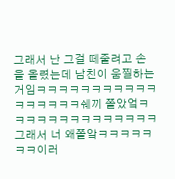그래서 난 그걸 떼줄려고 손을 올렸는데 남친이 움찔하는거임ㅋㅋㅋㅋㅋㅋㅋㅋㅋㅋㅋㅋㅋㅋㅋㅋㅋ쉐끼 쫄았엌ㅋㅋㅋㅋㅋㅋㅋㅋㅋㅋㅋㅋㅋㅋ
그래서 너 왜쫄앜ㅋㅋㅋㅋㅋㅋㅋ이러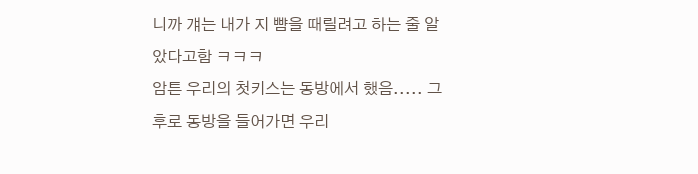니까 걔는 내가 지 뺨을 때릴려고 하는 줄 알았다고함 ㅋㅋㅋ
암튼 우리의 첫키스는 동방에서 했음..... 그 후로 동방을 들어가면 우리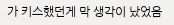가 키스했던게 막 생각이 났었음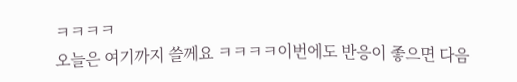ㅋㅋㅋㅋ
오늘은 여기까지 쓸께요 ㅋㅋㅋㅋ이번에도 반응이 좋으면 다음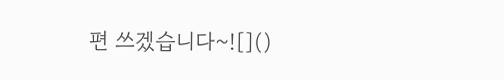편 쓰겠습니다~![]()